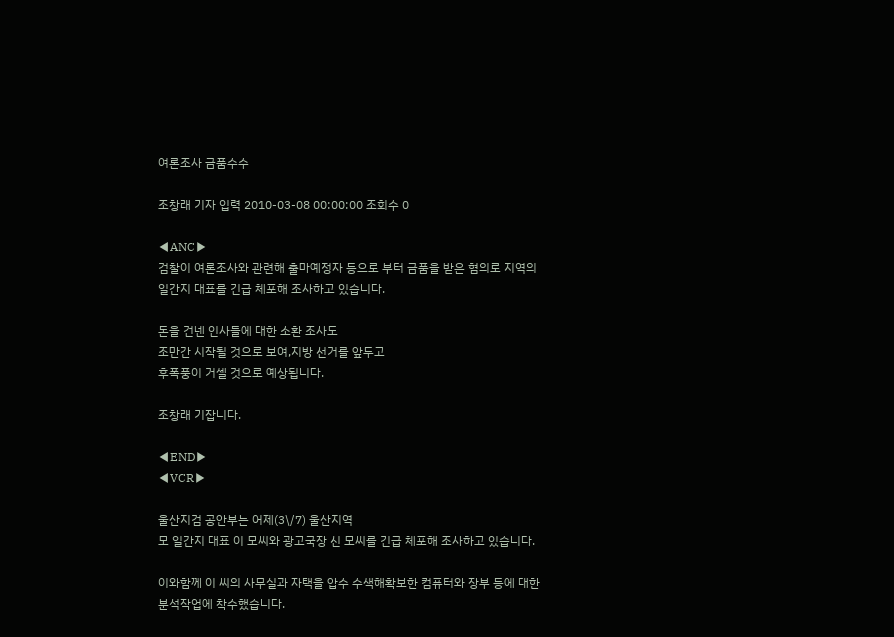여론조사 금품수수

조창래 기자 입력 2010-03-08 00:00:00 조회수 0

◀ANC▶
검찰이 여론조사와 관련해 출마예정자 등으로 부터 금품을 받은 혐의로 지역의
일간지 대표를 긴급 체포해 조사하고 있습니다.

돈을 건넨 인사들에 대한 소환 조사도
조만간 시작될 것으로 보여,지방 선거를 앞두고
후폭풍이 거셀 것으로 예상됩니다.

조창래 기잡니다.

◀END▶
◀VCR▶

울산지검 공안부는 어제(3\/7) 울산지역
모 일간지 대표 이 모씨와 광고국장 신 모씨를 긴급 체포해 조사하고 있습니다.

이와함께 이 씨의 사무실과 자택을 압수 수색해확보한 컴퓨터와 장부 등에 대한
분석작업에 착수했습니다.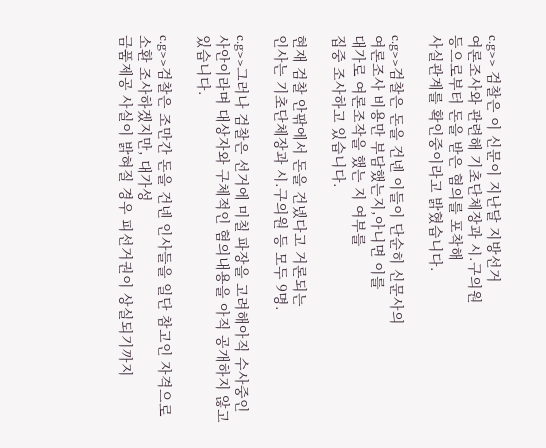c.g>> 검찰은 이 신문이 지난달 지방선거
여론조사와 관련해 기초단체장과 시.구의원
등으로부터 돈을 받은 혐의를 포착해
사실관계를 확인중이라고 밝혔습니다.

c.g>>검찰은 돈을 건넨 이들이 단순히 신문사의
여론조사 비용만 부담했는지,아니면 이를
대가로 여론조작을 했는 지 여부를
집중 조사하고 있습니다.

현재 검찰 안팎에서 돈을 건넸다고 거론되는
인사는 기초단체장과 시.구의원 등 모두 9명.

c.g>>그러나 검찰은 선거에 미칠 파장을 고려해아직 수사중인 사안이라며 대상자와 구체적인 혐의내용을 아직 공개하지 않고 있습니다.

c.g>>검찰은 조만간 돈을 건넨 인사들을 일단 참고인 자격으로 소환 조사하겠지만, 대가성
금품제공 사실이 밝혀질 경우 피선거권이 상실되기까지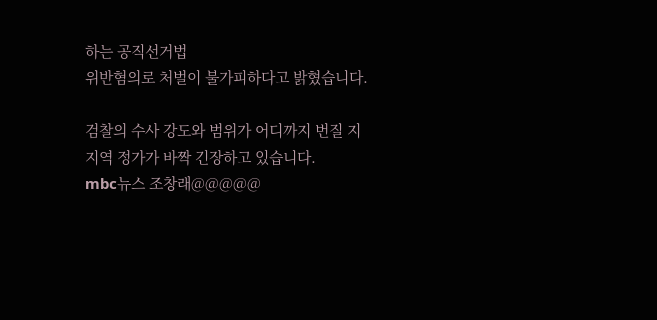하는 공직선거법
위반혐의로 처벌이 불가피하다고 밝혔습니다.

검찰의 수사 강도와 범위가 어디까지 번질 지
지역 정가가 바짝 긴장하고 있습니다.
mbc뉴스 조창래@@@@@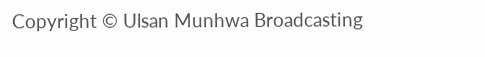Copyright © Ulsan Munhwa Broadcasting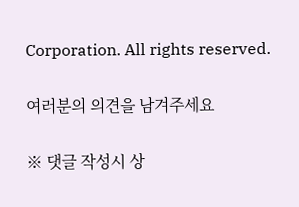Corporation. All rights reserved.

여러분의 의견을 남겨주세요

※ 댓글 작성시 상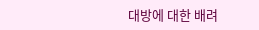대방에 대한 배려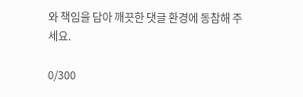와 책임을 담아 깨끗한 댓글 환경에 동참해 주세요.

0/300